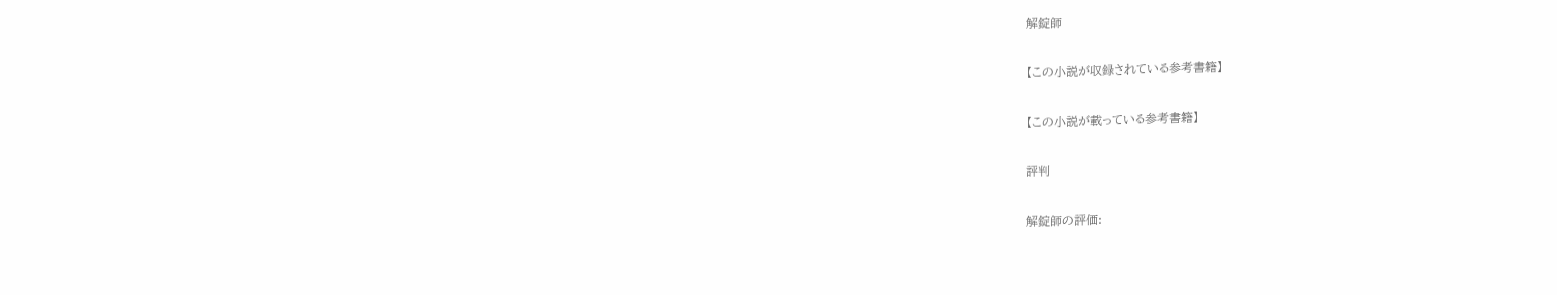解錠師

【この小説が収録されている参考書籍】

【この小説が載っている参考書籍】

評判

解錠師の評価: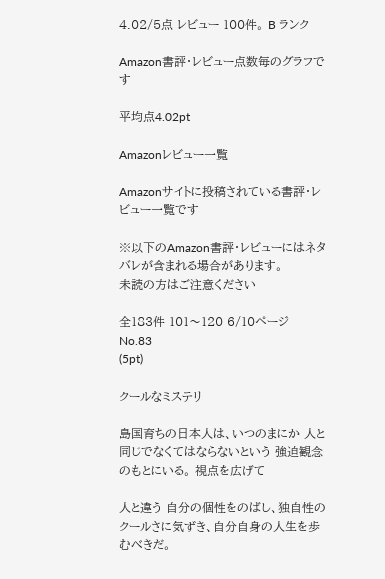4.02/5点 レビュー 100件。 B ランク

Amazon書評・レビュー点数毎のグラフです

平均点4.02pt

Amazonレビュー一覧

Amazonサイトに投稿されている書評・レビュー一覧です

※以下のAmazon書評・レビューにはネタバレが含まれる場合があります。
未読の方はご注意ください

全183件 101〜120 6/10ページ
No.83
(5pt)

クールなミステリ

島国育ちの日本人は、いつのまにか 人と同じでなくてはならないという 強迫観念のもとにいる。 視点を広げて

人と違う 自分の個性をのばし、独自性のクールさに気ずき、自分自身の人生を歩むべきだ。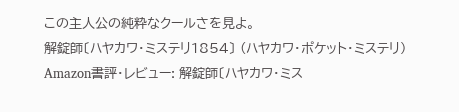この主人公の純粋なクールさを見よ。
解錠師〔ハヤカワ・ミステリ1854〕 (ハヤカワ・ポケット・ミステリ) Amazon書評・レビュー: 解錠師〔ハヤカワ・ミス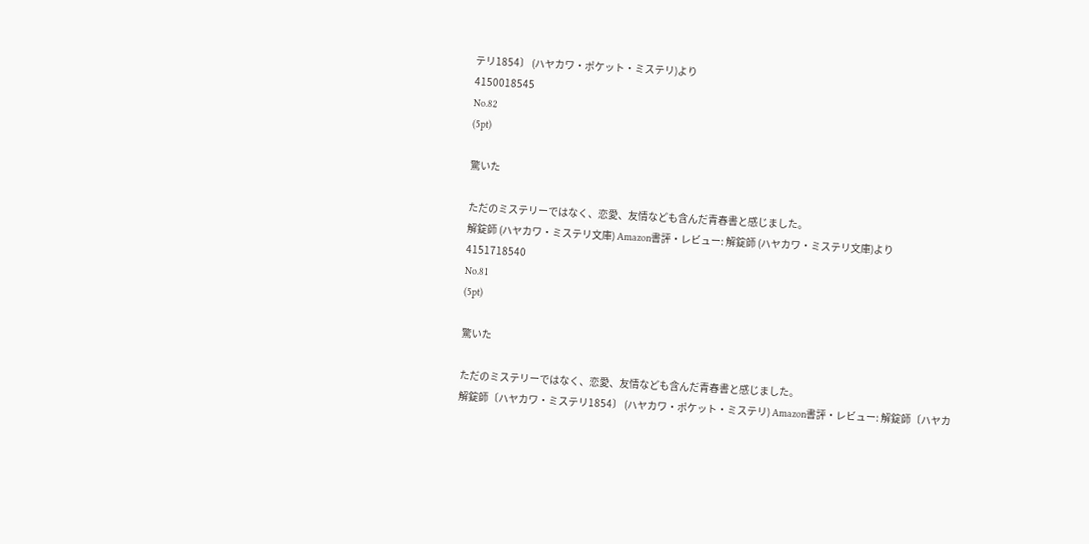テリ1854〕 (ハヤカワ・ポケット・ミステリ)より
4150018545
No.82
(5pt)

驚いた

ただのミステリーではなく、恋愛、友情なども含んだ青春書と感じました。
解錠師 (ハヤカワ・ミステリ文庫) Amazon書評・レビュー: 解錠師 (ハヤカワ・ミステリ文庫)より
4151718540
No.81
(5pt)

驚いた

ただのミステリーではなく、恋愛、友情なども含んだ青春書と感じました。
解錠師〔ハヤカワ・ミステリ1854〕 (ハヤカワ・ポケット・ミステリ) Amazon書評・レビュー: 解錠師〔ハヤカ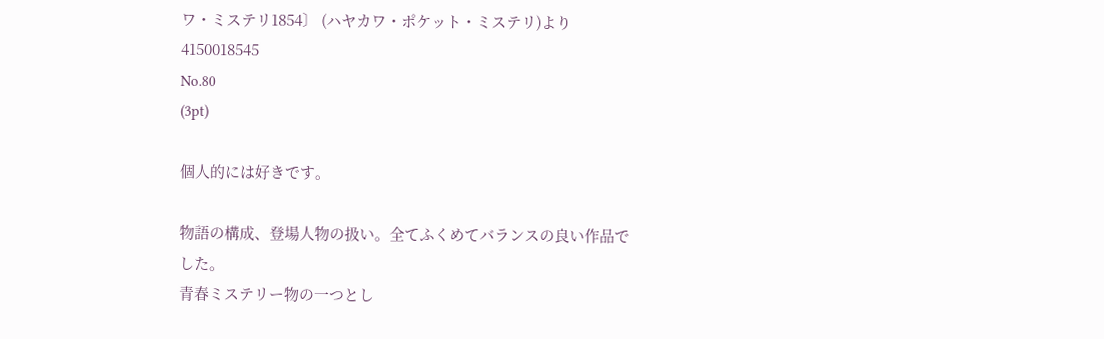ワ・ミステリ1854〕 (ハヤカワ・ポケット・ミステリ)より
4150018545
No.80
(3pt)

個人的には好きです。

物語の構成、登場人物の扱い。全てふくめてバランスの良い作品でした。
青春ミステリー物の一つとし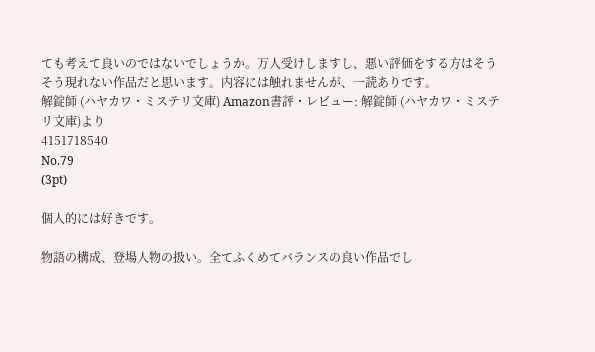ても考えて良いのではないでしょうか。万人受けしますし、悪い評価をする方はそうそう現れない作品だと思います。内容には触れませんが、一読ありです。
解錠師 (ハヤカワ・ミステリ文庫) Amazon書評・レビュー: 解錠師 (ハヤカワ・ミステリ文庫)より
4151718540
No.79
(3pt)

個人的には好きです。

物語の構成、登場人物の扱い。全てふくめてバランスの良い作品でし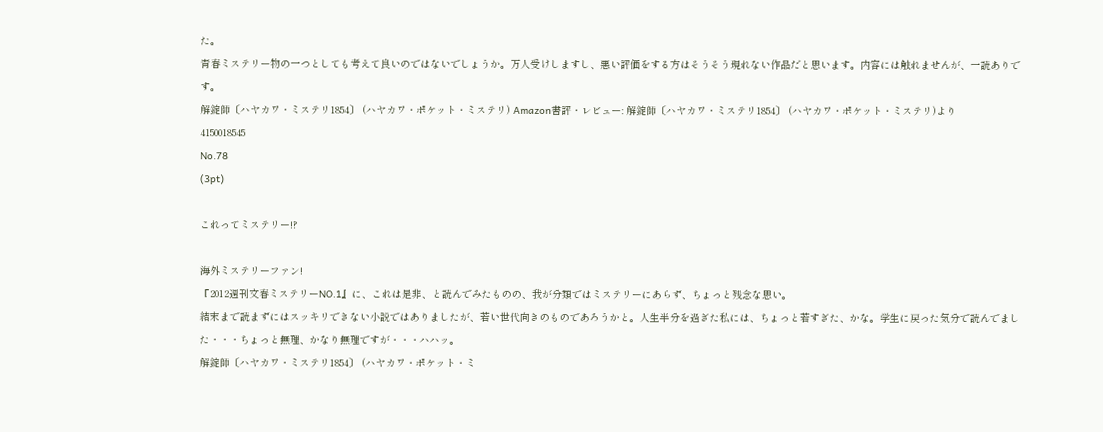た。
青春ミステリー物の一つとしても考えて良いのではないでしょうか。万人受けしますし、悪い評価をする方はそうそう現れない作品だと思います。内容には触れませんが、一読ありです。
解錠師〔ハヤカワ・ミステリ1854〕 (ハヤカワ・ポケット・ミステリ) Amazon書評・レビュー: 解錠師〔ハヤカワ・ミステリ1854〕 (ハヤカワ・ポケット・ミステリ)より
4150018545
No.78
(3pt)

これってミステリー!?

海外ミステリーファン!
『2012週刊文春ミステリーNO.1』に、これは是非、と読んでみたものの、我が分類ではミステリーにあらず、ちょっと残念な思い。
結末まで読まずにはスッキリできない小説ではありましたが、若い世代向きのものであろうかと。人生半分を過ぎた私には、ちょっと若すぎた、かな。学生に戻った気分で読んでました・・・ちょっと無理、かなり無理ですが・・・ハハッ。
解錠師〔ハヤカワ・ミステリ1854〕 (ハヤカワ・ポケット・ミ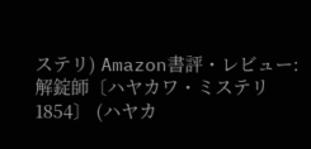ステリ) Amazon書評・レビュー: 解錠師〔ハヤカワ・ミステリ1854〕 (ハヤカ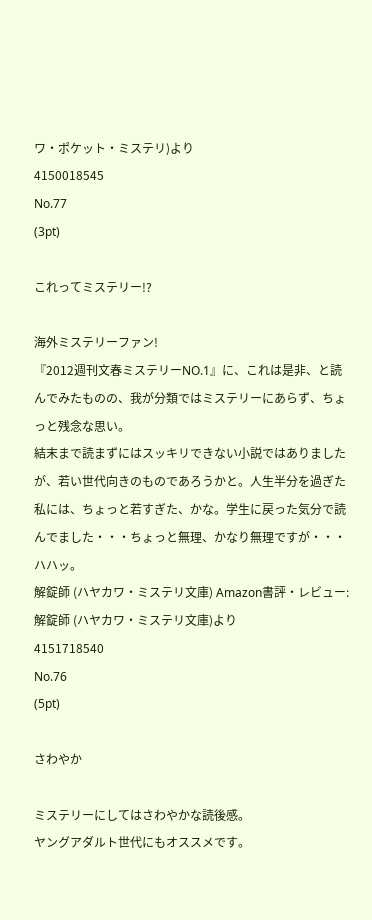ワ・ポケット・ミステリ)より
4150018545
No.77
(3pt)

これってミステリー!?

海外ミステリーファン!
『2012週刊文春ミステリーNO.1』に、これは是非、と読んでみたものの、我が分類ではミステリーにあらず、ちょっと残念な思い。
結末まで読まずにはスッキリできない小説ではありましたが、若い世代向きのものであろうかと。人生半分を過ぎた私には、ちょっと若すぎた、かな。学生に戻った気分で読んでました・・・ちょっと無理、かなり無理ですが・・・ハハッ。
解錠師 (ハヤカワ・ミステリ文庫) Amazon書評・レビュー: 解錠師 (ハヤカワ・ミステリ文庫)より
4151718540
No.76
(5pt)

さわやか

ミステリーにしてはさわやかな読後感。
ヤングアダルト世代にもオススメです。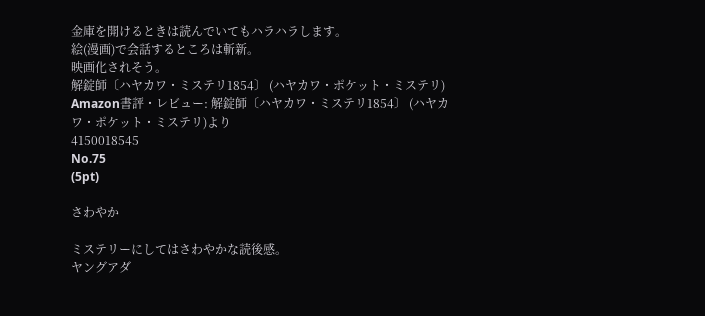金庫を開けるときは読んでいてもハラハラします。
絵(漫画)で会話するところは斬新。
映画化されそう。
解錠師〔ハヤカワ・ミステリ1854〕 (ハヤカワ・ポケット・ミステリ) Amazon書評・レビュー: 解錠師〔ハヤカワ・ミステリ1854〕 (ハヤカワ・ポケット・ミステリ)より
4150018545
No.75
(5pt)

さわやか

ミステリーにしてはさわやかな読後感。
ヤングアダ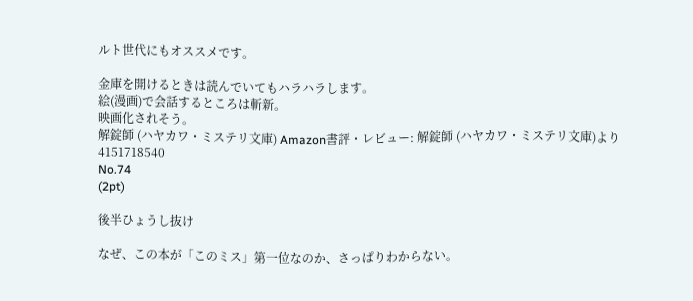ルト世代にもオススメです。

金庫を開けるときは読んでいてもハラハラします。
絵(漫画)で会話するところは斬新。
映画化されそう。
解錠師 (ハヤカワ・ミステリ文庫) Amazon書評・レビュー: 解錠師 (ハヤカワ・ミステリ文庫)より
4151718540
No.74
(2pt)

後半ひょうし抜け

なぜ、この本が「このミス」第一位なのか、さっぱりわからない。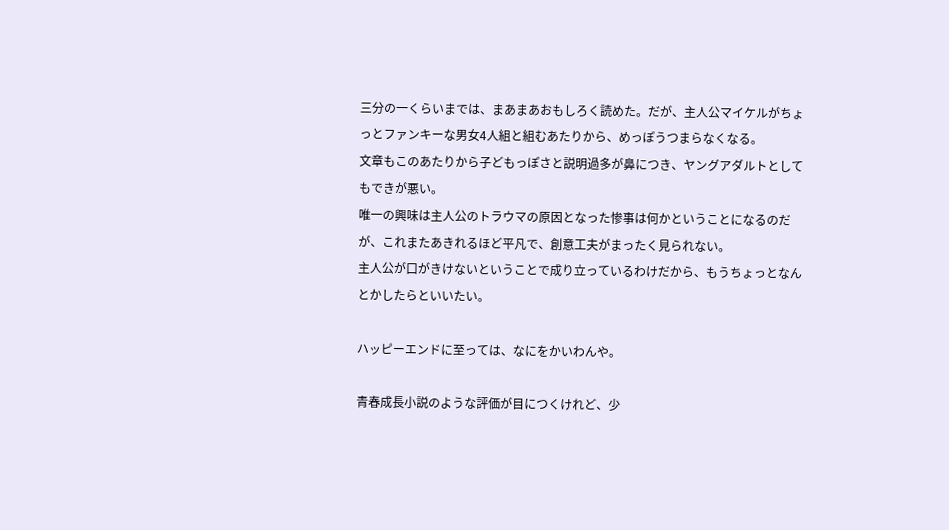三分の一くらいまでは、まあまあおもしろく読めた。だが、主人公マイケルがちょっとファンキーな男女4人組と組むあたりから、めっぽうつまらなくなる。
文章もこのあたりから子どもっぽさと説明過多が鼻につき、ヤングアダルトとしてもできが悪い。
唯一の興味は主人公のトラウマの原因となった惨事は何かということになるのだが、これまたあきれるほど平凡で、創意工夫がまったく見られない。
主人公が口がきけないということで成り立っているわけだから、もうちょっとなんとかしたらといいたい。

ハッピーエンドに至っては、なにをかいわんや。

青春成長小説のような評価が目につくけれど、少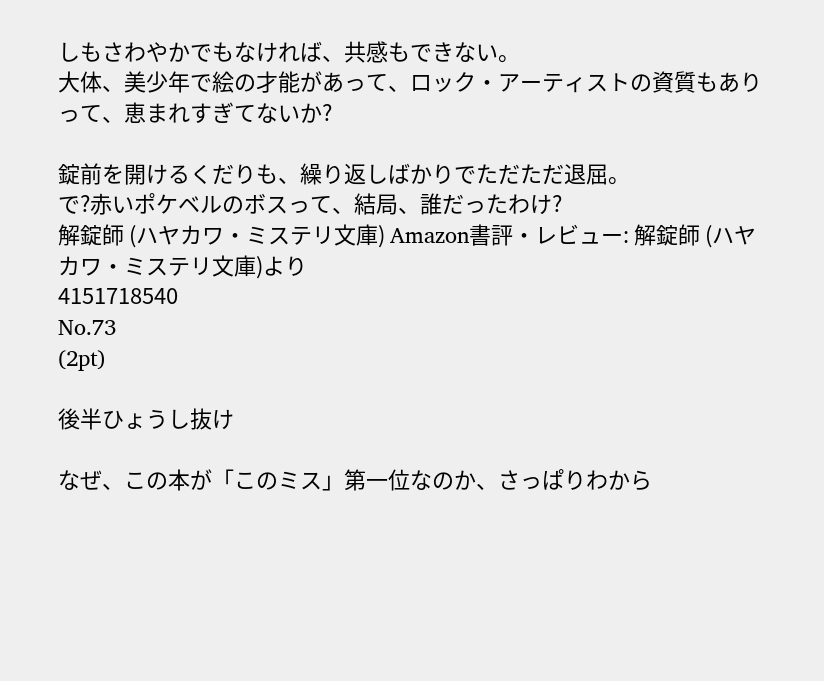しもさわやかでもなければ、共感もできない。
大体、美少年で絵の才能があって、ロック・アーティストの資質もありって、恵まれすぎてないか?

錠前を開けるくだりも、繰り返しばかりでただただ退屈。
で?赤いポケベルのボスって、結局、誰だったわけ?
解錠師 (ハヤカワ・ミステリ文庫) Amazon書評・レビュー: 解錠師 (ハヤカワ・ミステリ文庫)より
4151718540
No.73
(2pt)

後半ひょうし抜け

なぜ、この本が「このミス」第一位なのか、さっぱりわから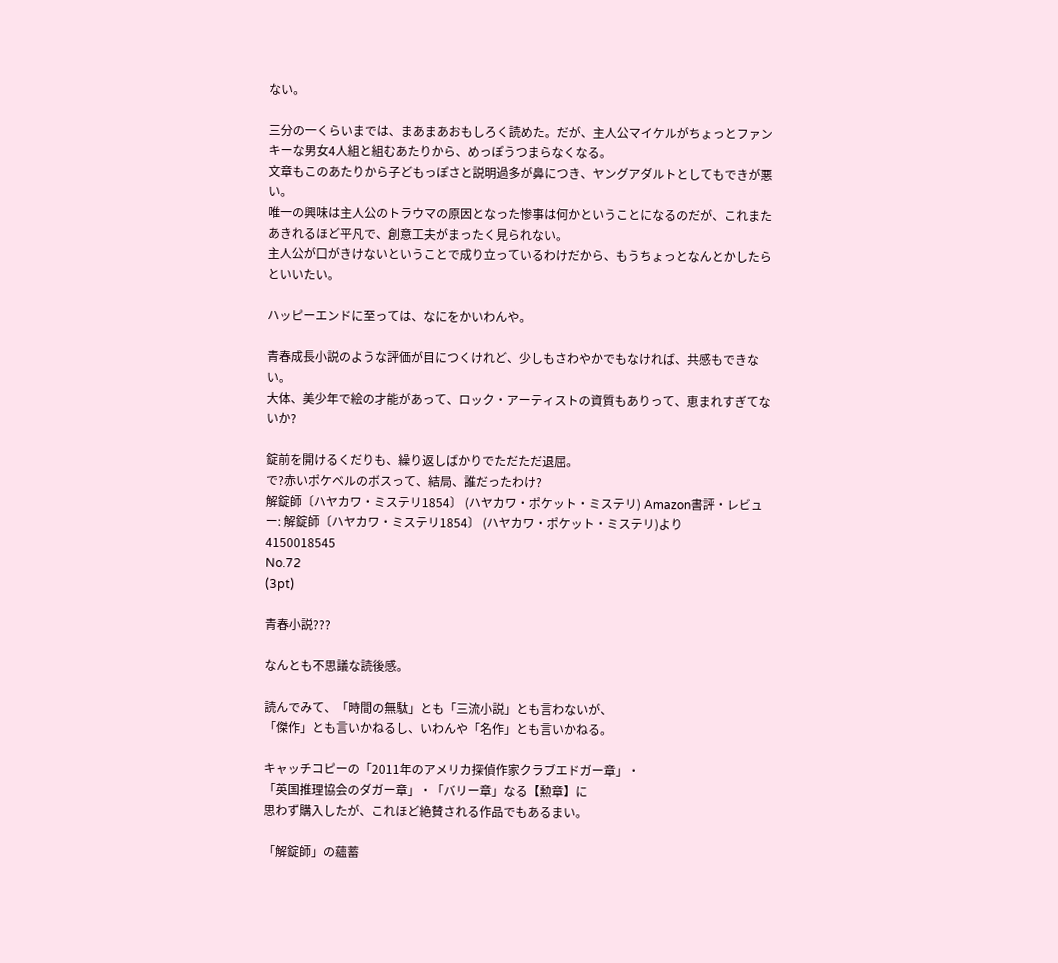ない。

三分の一くらいまでは、まあまあおもしろく読めた。だが、主人公マイケルがちょっとファンキーな男女4人組と組むあたりから、めっぽうつまらなくなる。
文章もこのあたりから子どもっぽさと説明過多が鼻につき、ヤングアダルトとしてもできが悪い。
唯一の興味は主人公のトラウマの原因となった惨事は何かということになるのだが、これまたあきれるほど平凡で、創意工夫がまったく見られない。
主人公が口がきけないということで成り立っているわけだから、もうちょっとなんとかしたらといいたい。

ハッピーエンドに至っては、なにをかいわんや。

青春成長小説のような評価が目につくけれど、少しもさわやかでもなければ、共感もできない。
大体、美少年で絵の才能があって、ロック・アーティストの資質もありって、恵まれすぎてないか?

錠前を開けるくだりも、繰り返しばかりでただただ退屈。
で?赤いポケベルのボスって、結局、誰だったわけ?
解錠師〔ハヤカワ・ミステリ1854〕 (ハヤカワ・ポケット・ミステリ) Amazon書評・レビュー: 解錠師〔ハヤカワ・ミステリ1854〕 (ハヤカワ・ポケット・ミステリ)より
4150018545
No.72
(3pt)

青春小説???

なんとも不思議な読後感。

読んでみて、「時間の無駄」とも「三流小説」とも言わないが、
「傑作」とも言いかねるし、いわんや「名作」とも言いかねる。

キャッチコピーの「2011年のアメリカ探偵作家クラブエドガー章」・
「英国推理協会のダガー章」・「バリー章」なる【勲章】に
思わず購入したが、これほど絶賛される作品でもあるまい。

「解錠師」の蘊蓄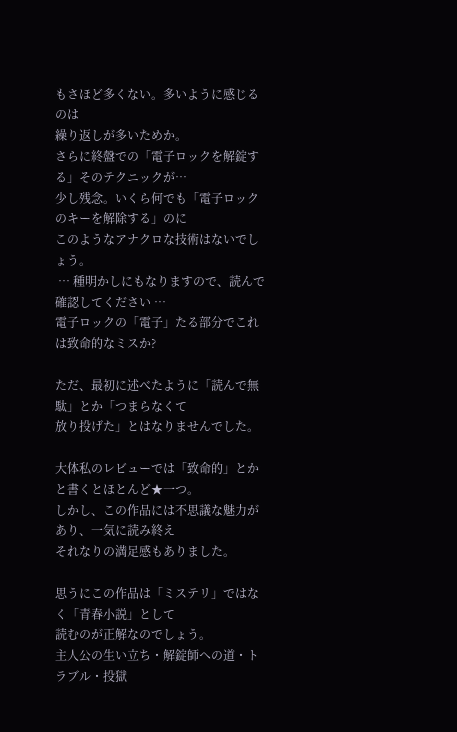もさほど多くない。多いように感じるのは
繰り返しが多いためか。
さらに終盤での「電子ロックを解錠する」そのテクニックが…
少し残念。いくら何でも「電子ロックのキーを解除する」のに
このようなアナクロな技術はないでしょう。
 … 種明かしにもなりますので、読んで確認してください …
電子ロックの「電子」たる部分でこれは致命的なミスか?

ただ、最初に述べたように「読んで無駄」とか「つまらなくて
放り投げた」とはなりませんでした。

大体私のレビューでは「致命的」とかと書くとほとんど★一つ。
しかし、この作品には不思議な魅力があり、一気に読み終え
それなりの満足感もありました。

思うにこの作品は「ミステリ」ではなく「青春小説」として
読むのが正解なのでしょう。
主人公の生い立ち・解錠師への道・トラブル・投獄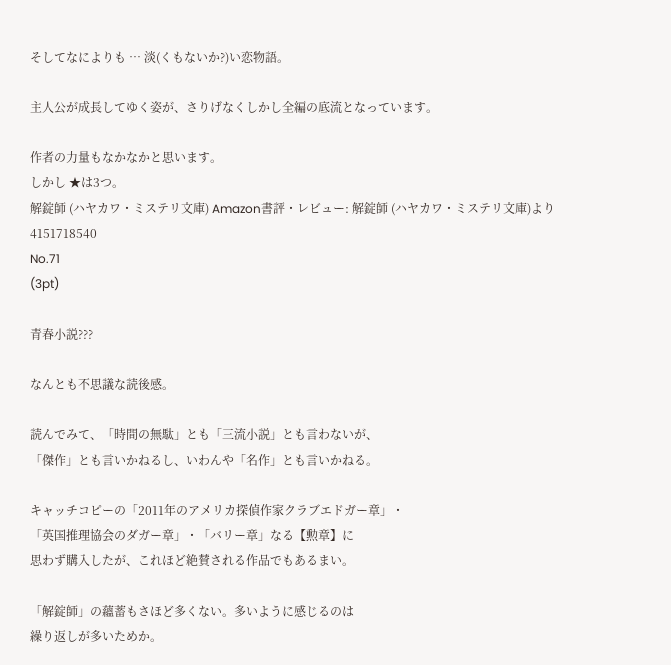そしてなによりも … 淡(くもないか?)い恋物語。

主人公が成長してゆく姿が、さりげなくしかし全編の底流となっています。

作者の力量もなかなかと思います。
しかし ★は3つ。
解錠師 (ハヤカワ・ミステリ文庫) Amazon書評・レビュー: 解錠師 (ハヤカワ・ミステリ文庫)より
4151718540
No.71
(3pt)

青春小説???

なんとも不思議な読後感。

読んでみて、「時間の無駄」とも「三流小説」とも言わないが、
「傑作」とも言いかねるし、いわんや「名作」とも言いかねる。

キャッチコピーの「2011年のアメリカ探偵作家クラブエドガー章」・
「英国推理協会のダガー章」・「バリー章」なる【勲章】に
思わず購入したが、これほど絶賛される作品でもあるまい。

「解錠師」の蘊蓄もさほど多くない。多いように感じるのは
繰り返しが多いためか。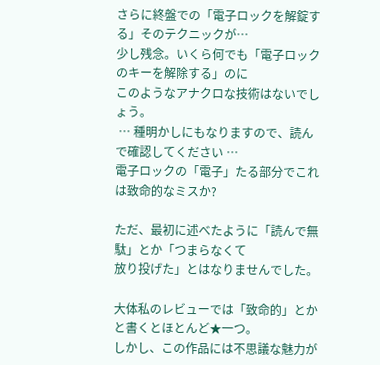さらに終盤での「電子ロックを解錠する」そのテクニックが…
少し残念。いくら何でも「電子ロックのキーを解除する」のに
このようなアナクロな技術はないでしょう。
 … 種明かしにもなりますので、読んで確認してください …
電子ロックの「電子」たる部分でこれは致命的なミスか?

ただ、最初に述べたように「読んで無駄」とか「つまらなくて
放り投げた」とはなりませんでした。

大体私のレビューでは「致命的」とかと書くとほとんど★一つ。
しかし、この作品には不思議な魅力が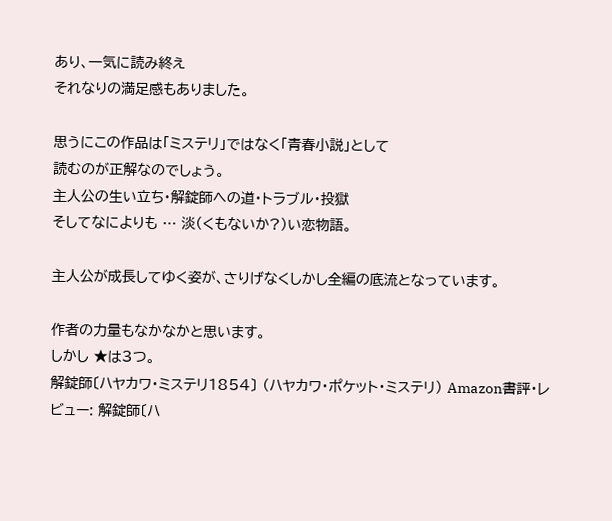あり、一気に読み終え
それなりの満足感もありました。

思うにこの作品は「ミステリ」ではなく「青春小説」として
読むのが正解なのでしょう。
主人公の生い立ち・解錠師への道・トラブル・投獄
そしてなによりも … 淡(くもないか?)い恋物語。

主人公が成長してゆく姿が、さりげなくしかし全編の底流となっています。

作者の力量もなかなかと思います。
しかし ★は3つ。
解錠師〔ハヤカワ・ミステリ1854〕 (ハヤカワ・ポケット・ミステリ) Amazon書評・レビュー: 解錠師〔ハ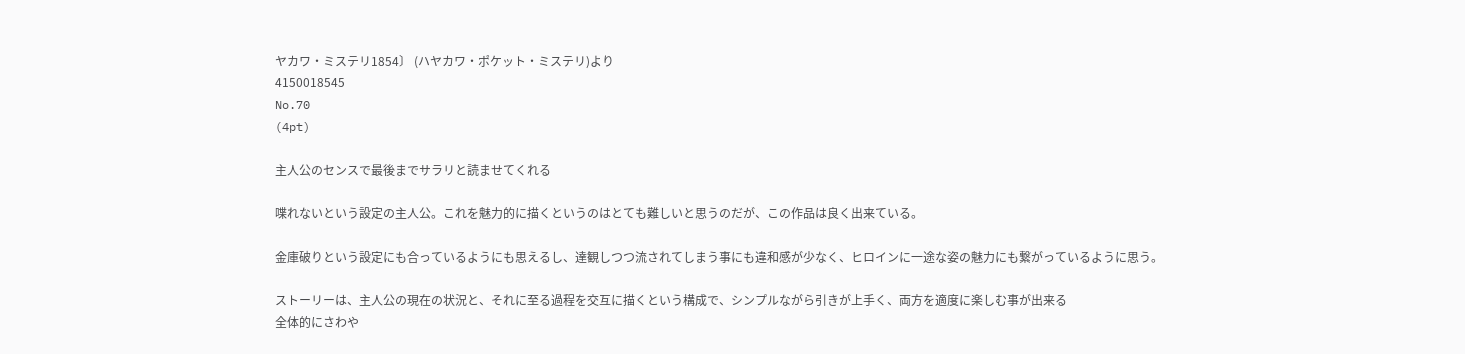ヤカワ・ミステリ1854〕 (ハヤカワ・ポケット・ミステリ)より
4150018545
No.70
(4pt)

主人公のセンスで最後までサラリと読ませてくれる

喋れないという設定の主人公。これを魅力的に描くというのはとても難しいと思うのだが、この作品は良く出来ている。

金庫破りという設定にも合っているようにも思えるし、達観しつつ流されてしまう事にも違和感が少なく、ヒロインに一途な姿の魅力にも繋がっているように思う。

ストーリーは、主人公の現在の状況と、それに至る過程を交互に描くという構成で、シンプルながら引きが上手く、両方を適度に楽しむ事が出来る
全体的にさわや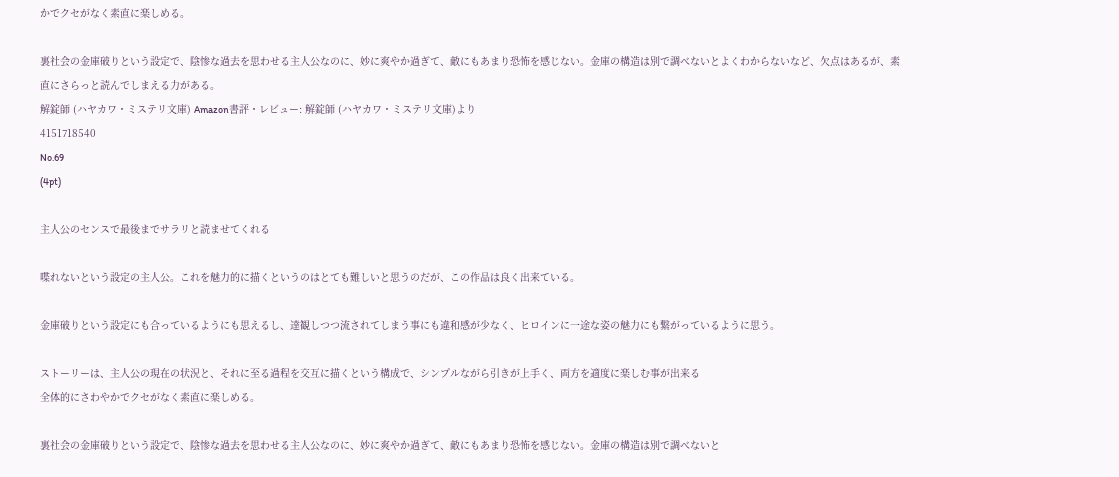かでクセがなく素直に楽しめる。

裏社会の金庫破りという設定で、陰惨な過去を思わせる主人公なのに、妙に爽やか過ぎて、敵にもあまり恐怖を感じない。金庫の構造は別で調べないとよくわからないなど、欠点はあるが、素直にさらっと読んでしまえる力がある。
解錠師 (ハヤカワ・ミステリ文庫) Amazon書評・レビュー: 解錠師 (ハヤカワ・ミステリ文庫)より
4151718540
No.69
(4pt)

主人公のセンスで最後までサラリと読ませてくれる

喋れないという設定の主人公。これを魅力的に描くというのはとても難しいと思うのだが、この作品は良く出来ている。

金庫破りという設定にも合っているようにも思えるし、達観しつつ流されてしまう事にも違和感が少なく、ヒロインに一途な姿の魅力にも繋がっているように思う。

ストーリーは、主人公の現在の状況と、それに至る過程を交互に描くという構成で、シンプルながら引きが上手く、両方を適度に楽しむ事が出来る
全体的にさわやかでクセがなく素直に楽しめる。

裏社会の金庫破りという設定で、陰惨な過去を思わせる主人公なのに、妙に爽やか過ぎて、敵にもあまり恐怖を感じない。金庫の構造は別で調べないと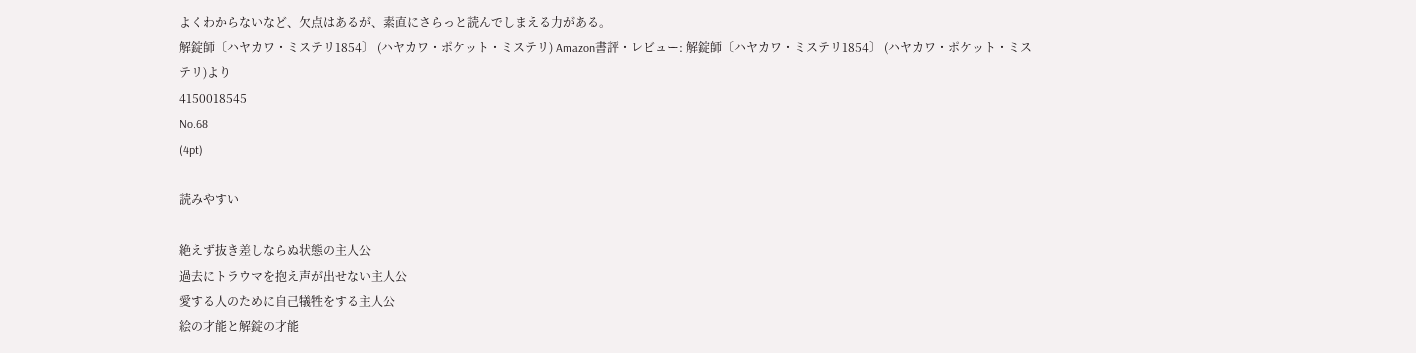よくわからないなど、欠点はあるが、素直にさらっと読んでしまえる力がある。
解錠師〔ハヤカワ・ミステリ1854〕 (ハヤカワ・ポケット・ミステリ) Amazon書評・レビュー: 解錠師〔ハヤカワ・ミステリ1854〕 (ハヤカワ・ポケット・ミステリ)より
4150018545
No.68
(4pt)

読みやすい

絶えず抜き差しならぬ状態の主人公
過去にトラウマを抱え声が出せない主人公
愛する人のために自己犠牲をする主人公
絵の才能と解錠の才能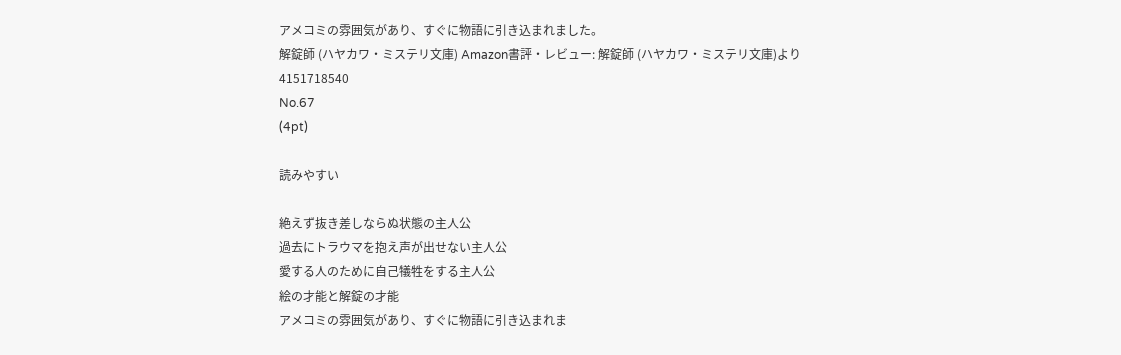アメコミの雰囲気があり、すぐに物語に引き込まれました。
解錠師 (ハヤカワ・ミステリ文庫) Amazon書評・レビュー: 解錠師 (ハヤカワ・ミステリ文庫)より
4151718540
No.67
(4pt)

読みやすい

絶えず抜き差しならぬ状態の主人公
過去にトラウマを抱え声が出せない主人公
愛する人のために自己犠牲をする主人公
絵の才能と解錠の才能
アメコミの雰囲気があり、すぐに物語に引き込まれま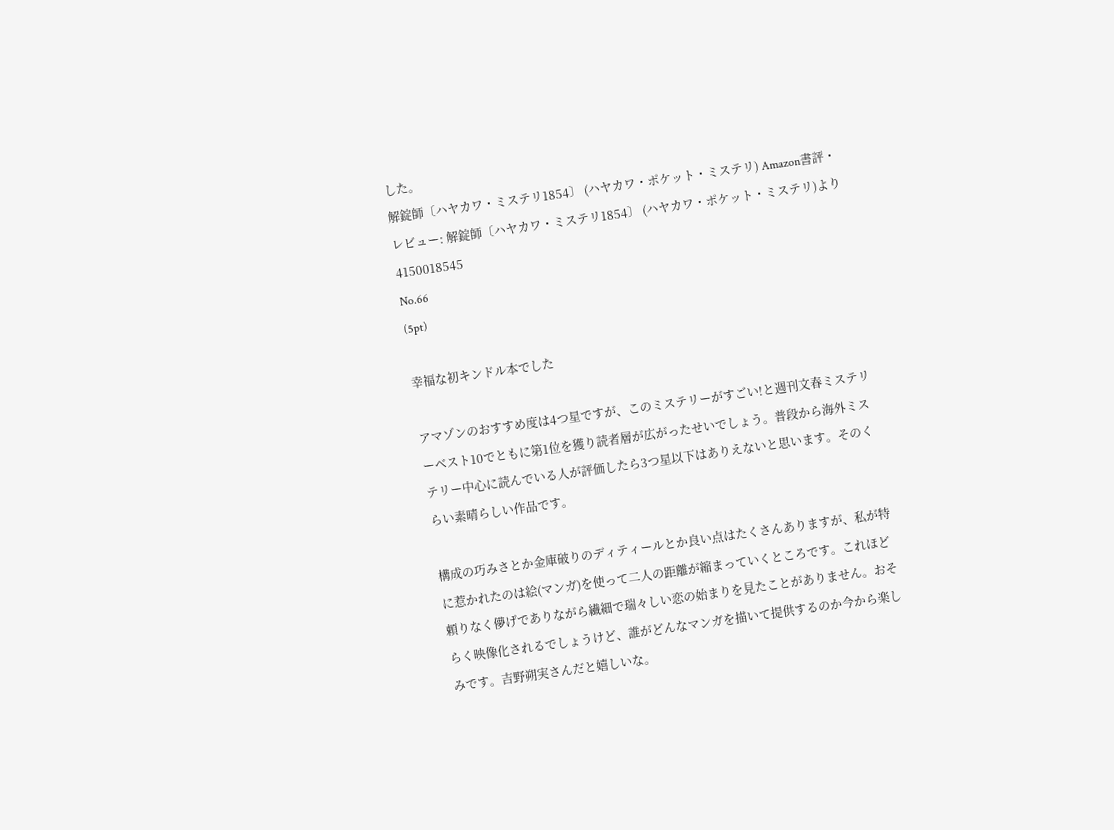した。
解錠師〔ハヤカワ・ミステリ1854〕 (ハヤカワ・ポケット・ミステリ) Amazon書評・レビュー: 解錠師〔ハヤカワ・ミステリ1854〕 (ハヤカワ・ポケット・ミステリ)より
4150018545
No.66
(5pt)

幸福な初キンドル本でした

アマゾンのおすすめ度は4つ星ですが、このミステリーがすごい!と週刊文春ミステリーベスト10でともに第1位を獲り読者層が広がったせいでしょう。普段から海外ミステリー中心に読んでいる人が評価したら3つ星以下はありえないと思います。そのくらい素晴らしい作品です。

構成の巧みさとか金庫破りのディティールとか良い点はたくさんありますが、私が特に惹かれたのは絵(マンガ)を使って二人の距離が縮まっていくところです。これほど頼りなく儚げでありながら繊細で瑞々しい恋の始まりを見たことがありません。おそらく映像化されるでしょうけど、誰がどんなマンガを描いて提供するのか今から楽しみです。吉野朔実さんだと嬉しいな。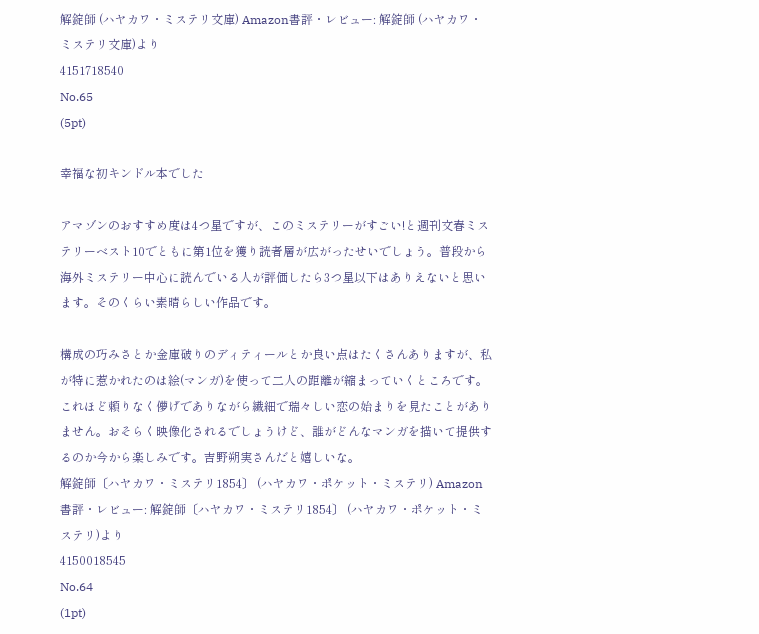解錠師 (ハヤカワ・ミステリ文庫) Amazon書評・レビュー: 解錠師 (ハヤカワ・ミステリ文庫)より
4151718540
No.65
(5pt)

幸福な初キンドル本でした

アマゾンのおすすめ度は4つ星ですが、このミステリーがすごい!と週刊文春ミステリーベスト10でともに第1位を獲り読者層が広がったせいでしょう。普段から海外ミステリー中心に読んでいる人が評価したら3つ星以下はありえないと思います。そのくらい素晴らしい作品です。

構成の巧みさとか金庫破りのディティールとか良い点はたくさんありますが、私が特に惹かれたのは絵(マンガ)を使って二人の距離が縮まっていくところです。これほど頼りなく儚げでありながら繊細で瑞々しい恋の始まりを見たことがありません。おそらく映像化されるでしょうけど、誰がどんなマンガを描いて提供するのか今から楽しみです。吉野朔実さんだと嬉しいな。
解錠師〔ハヤカワ・ミステリ1854〕 (ハヤカワ・ポケット・ミステリ) Amazon書評・レビュー: 解錠師〔ハヤカワ・ミステリ1854〕 (ハヤカワ・ポケット・ミステリ)より
4150018545
No.64
(1pt)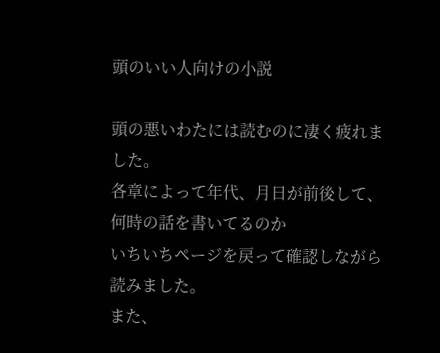頭のいい人向けの小説

頭の悪いわたには読むのに凄く疲れました。
各章によって年代、月日が前後して、何時の話を書いてるのか
いちいちページを戻って確認しながら読みました。
また、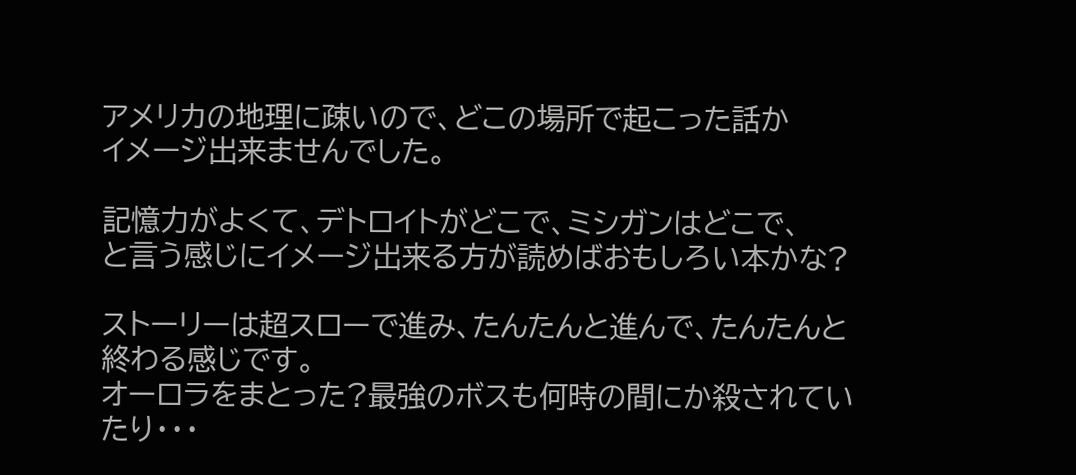アメリカの地理に疎いので、どこの場所で起こった話か
イメージ出来ませんでした。

記憶力がよくて、デトロイトがどこで、ミシガンはどこで、
と言う感じにイメージ出来る方が読めばおもしろい本かな?

ストーリーは超スローで進み、たんたんと進んで、たんたんと
終わる感じです。
オーロラをまとった?最強のボスも何時の間にか殺されていたり・・・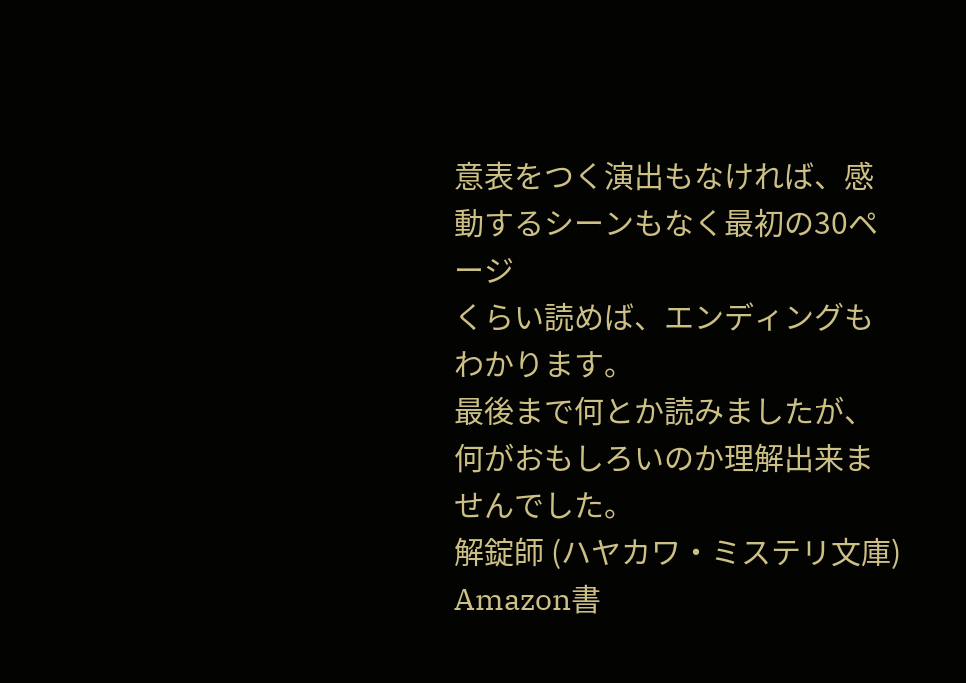意表をつく演出もなければ、感動するシーンもなく最初の30ページ
くらい読めば、エンディングもわかります。
最後まで何とか読みましたが、何がおもしろいのか理解出来ませんでした。
解錠師 (ハヤカワ・ミステリ文庫) Amazon書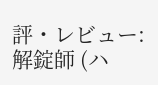評・レビュー: 解錠師 (ハ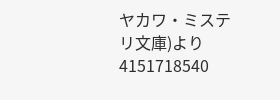ヤカワ・ミステリ文庫)より
4151718540